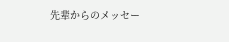先辈からのメッセー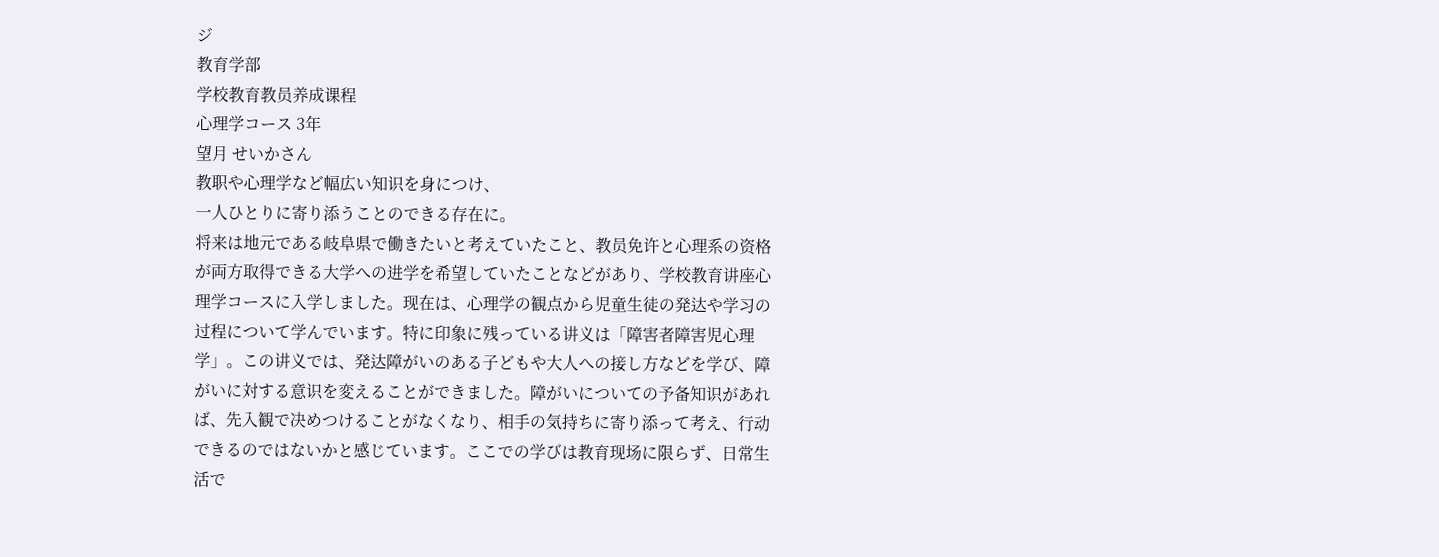ジ
教育学部
学校教育教员养成课程
心理学コース 3年
望月 せいかさん
教职や心理学など幅広い知识を身につけ、
一人ひとりに寄り添うことのできる存在に。
将来は地元である岐阜県で働きたいと考えていたこと、教员免许と心理系の资格が両方取得できる大学への进学を希望していたことなどがあり、学校教育讲座心理学コースに入学しました。现在は、心理学の観点から児童生徒の発达や学习の过程について学んでいます。特に印象に残っている讲义は「障害者障害児心理学」。この讲义では、発达障がいのある子どもや大人への接し方などを学び、障がいに対する意识を変えることができました。障がいについての予备知识があれば、先入観で决めつけることがなくなり、相手の気持ちに寄り添って考え、行动できるのではないかと感じています。ここでの学びは教育现场に限らず、日常生活で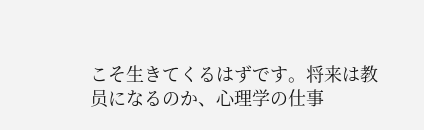こそ生きてくるはずです。将来は教员になるのか、心理学の仕事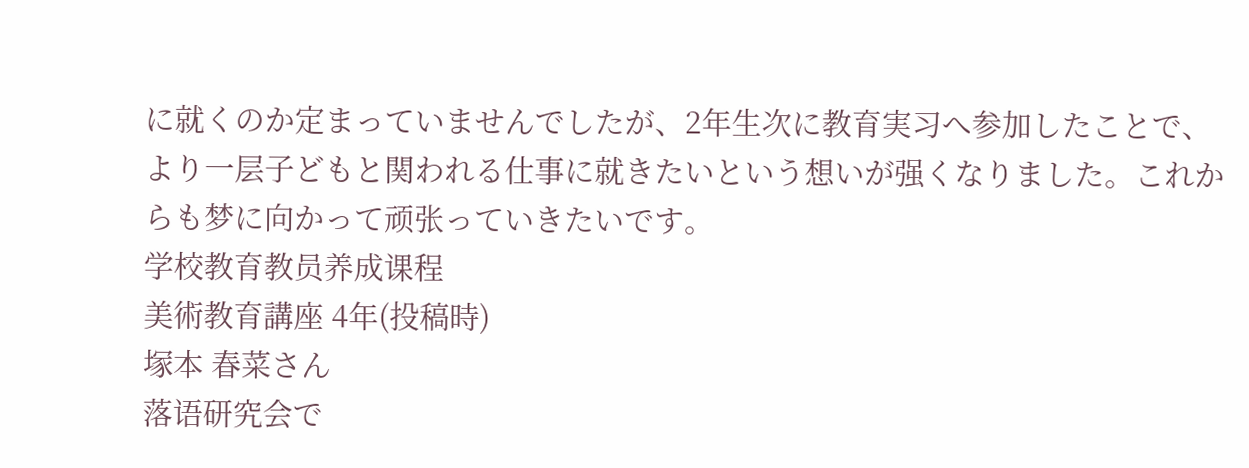に就くのか定まっていませんでしたが、2年生次に教育実习へ参加したことで、より一层子どもと関われる仕事に就きたいという想いが强くなりました。これからも梦に向かって顽张っていきたいです。
学校教育教员养成课程
美術教育講座 4年(投稿時)
塚本 春菜さん
落语研究会で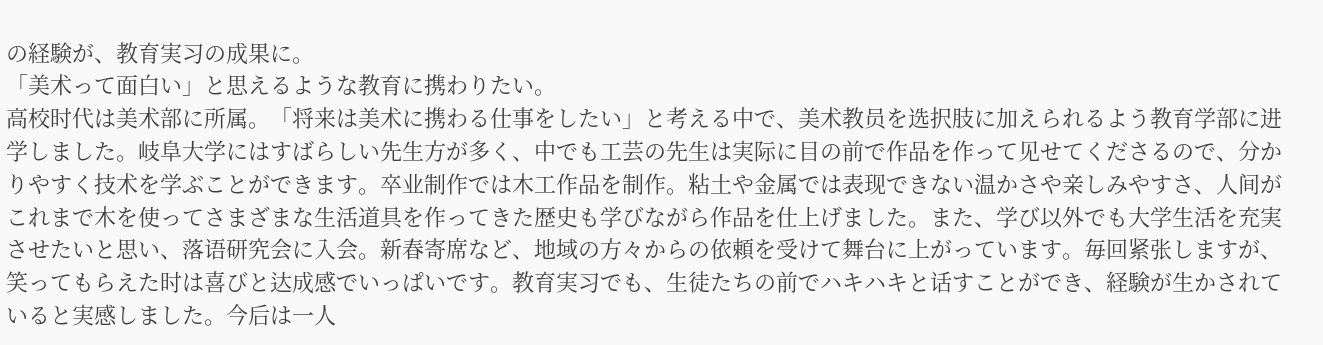の経験が、教育実习の成果に。
「美术って面白い」と思えるような教育に携わりたい。
高校时代は美术部に所属。「将来は美术に携わる仕事をしたい」と考える中で、美术教员を选択肢に加えられるよう教育学部に进学しました。岐阜大学にはすばらしい先生方が多く、中でも工芸の先生は実际に目の前で作品を作って见せてくださるので、分かりやすく技术を学ぶことができます。卒业制作では木工作品を制作。粘土や金属では表现できない温かさや亲しみやすさ、人间がこれまで木を使ってさまざまな生活道具を作ってきた歴史も学びながら作品を仕上げました。また、学び以外でも大学生活を充実させたいと思い、落语研究会に入会。新春寄席など、地域の方々からの依頼を受けて舞台に上がっています。毎回紧张しますが、笑ってもらえた时は喜びと达成感でいっぱいです。教育実习でも、生徒たちの前でハキハキと话すことができ、経験が生かされていると実感しました。今后は一人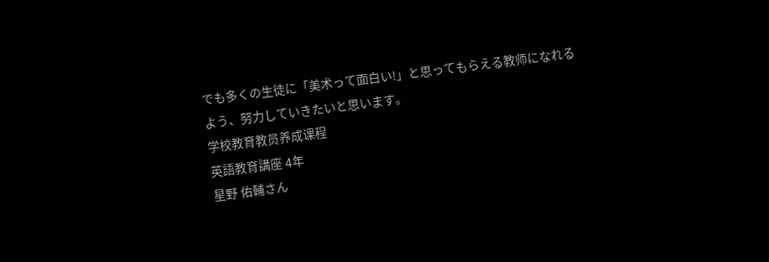でも多くの生徒に「美术って面白い!」と思ってもらえる教师になれるよう、努力していきたいと思います。
学校教育教员养成课程
英語教育講座 4年
星野 佑輔さん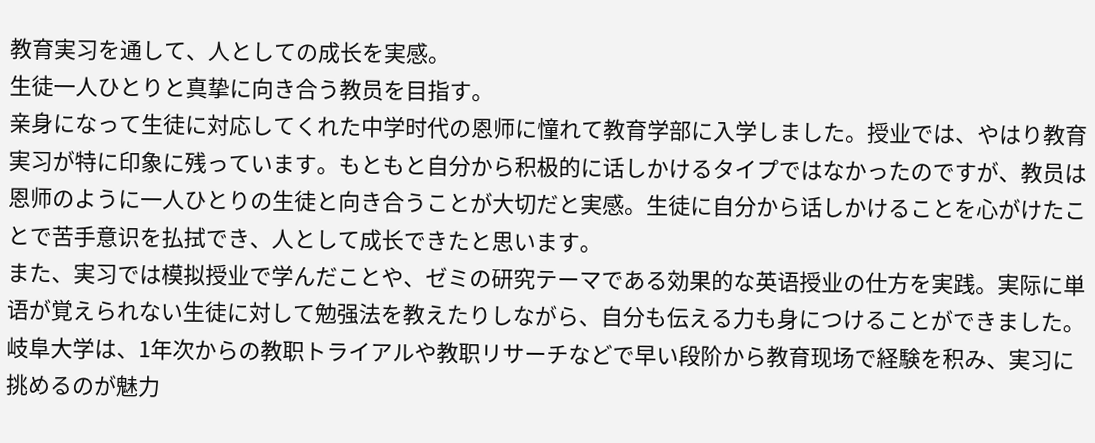教育実习を通して、人としての成长を実感。
生徒一人ひとりと真挚に向き合う教员を目指す。
亲身になって生徒に対応してくれた中学时代の恩师に憧れて教育学部に入学しました。授业では、やはり教育実习が特に印象に残っています。もともと自分から积极的に话しかけるタイプではなかったのですが、教员は恩师のように一人ひとりの生徒と向き合うことが大切だと実感。生徒に自分から话しかけることを心がけたことで苦手意识を払拭でき、人として成长できたと思います。
また、実习では模拟授业で学んだことや、ゼミの研究テーマである効果的な英语授业の仕方を実践。実际に単语が覚えられない生徒に対して勉强法を教えたりしながら、自分も伝える力も身につけることができました。岐阜大学は、1年次からの教职トライアルや教职リサーチなどで早い段阶から教育现场で経験を积み、実习に挑めるのが魅力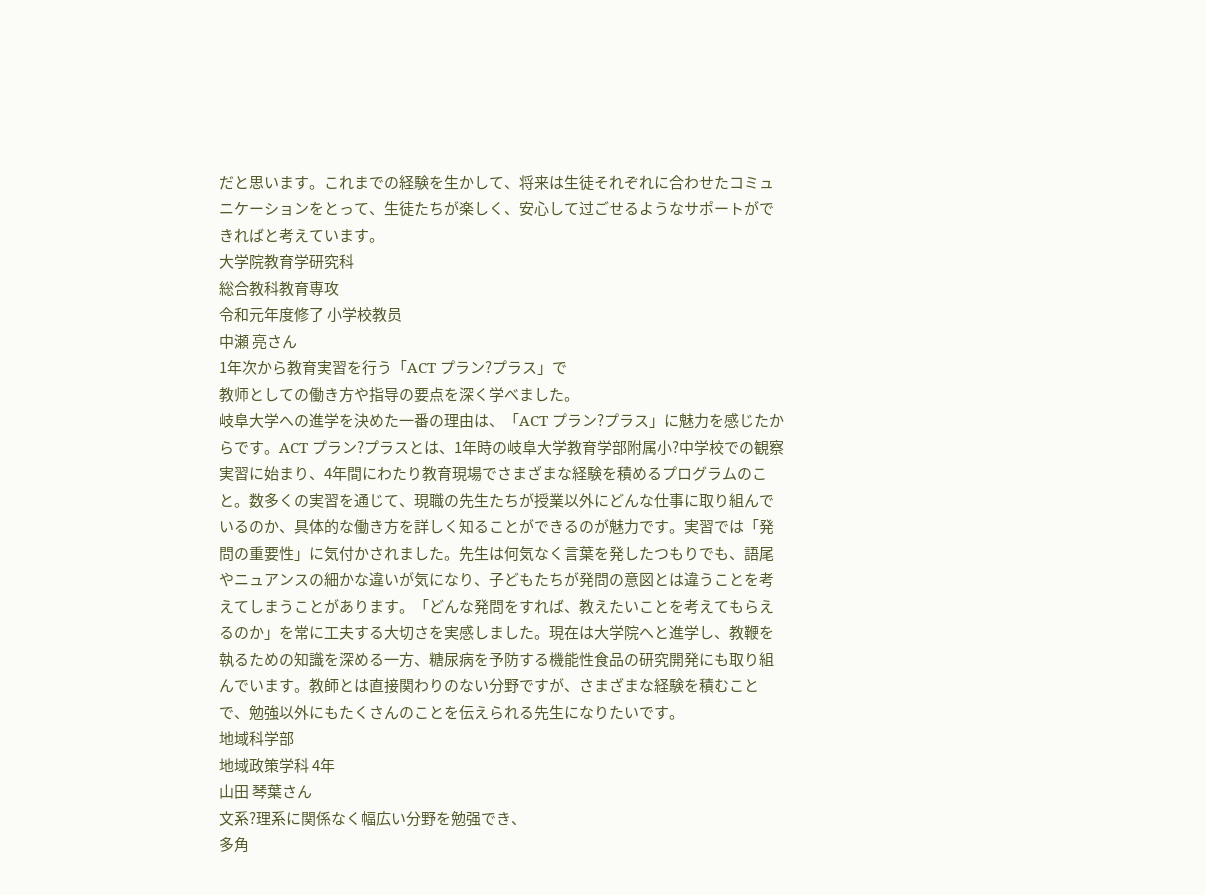だと思います。これまでの経験を生かして、将来は生徒それぞれに合わせたコミュニケーションをとって、生徒たちが楽しく、安心して过ごせるようなサポートができればと考えています。
大学院教育学研究科
総合教科教育専攻
令和元年度修了 小学校教员
中瀬 亮さん
1年次から教育実習を行う「ACT プラン?プラス」で
教师としての働き方や指导の要点を深く学べました。
岐阜大学への進学を決めた一番の理由は、「ACT プラン?プラス」に魅力を感じたからです。ACT プラン?プラスとは、1年時の岐阜大学教育学部附属小?中学校での観察実習に始まり、4年間にわたり教育現場でさまざまな経験を積めるプログラムのこと。数多くの実習を通じて、現職の先生たちが授業以外にどんな仕事に取り組んでいるのか、具体的な働き方を詳しく知ることができるのが魅力です。実習では「発問の重要性」に気付かされました。先生は何気なく言葉を発したつもりでも、語尾やニュアンスの細かな違いが気になり、子どもたちが発問の意図とは違うことを考えてしまうことがあります。「どんな発問をすれば、教えたいことを考えてもらえるのか」を常に工夫する大切さを実感しました。現在は大学院へと進学し、教鞭を執るための知識を深める一方、糖尿病を予防する機能性食品の研究開発にも取り組んでいます。教師とは直接関わりのない分野ですが、さまざまな経験を積むことで、勉強以外にもたくさんのことを伝えられる先生になりたいです。
地域科学部
地域政策学科 4年
山田 琴葉さん
文系?理系に関係なく幅広い分野を勉强でき、
多角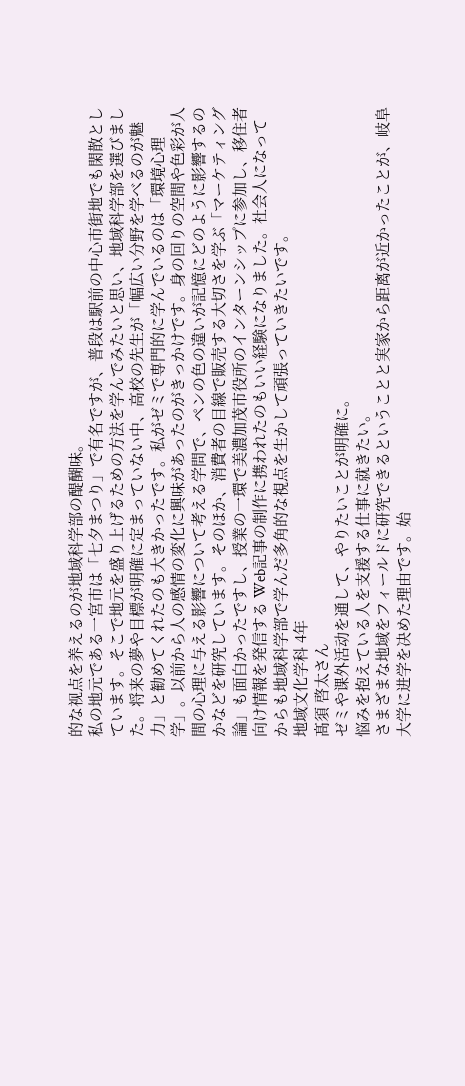的な视点を养えるのが地域科学部の醍醐味。
私の地元である一宮市は「七夕まつり」で有名ですが、普段は駅前の中心市街地でも閑散としています。そこで地元を盛り上げるための方法を学んでみたいと思い、地域科学部を選びました。将来の夢や目標が明確に定まっていない中、高校の先生が「幅広い分野を学べるのが魅力」と勧めてくれたのも大きかったです。私がゼミで専門的に学んでいるのは「環境心理学」。以前から人の感情の変化に興味があったのがきっかけです。身の回りの空間や色彩が人間の心理に与える影響について考える学問で、ペンの色の違いが記憶にどのように影響するのかなどを研究しています。そのほか、消費者の目線で販売する大切さを学ぶ「マーケティング論」も面白かったですし、授業の一環で美濃加茂市役所のインターンシップに参加し、移住者向け情報を発信する Web記事の制作に携われたのもいい経験になりました。社会人になってからも地域科学部で学んだ多角的な視点を生かして頑張っていきたいです。
地域文化学科 4年
髙須 啓太さん
ゼミや课外活动を通して、やりたいことが明確に。
悩みを抱えている人を支援する仕事に就きたい。
さまざまな地域をフィールドに研究できるということと実家から距离が近かったことが、岐阜大学に进学を决めた理由です。始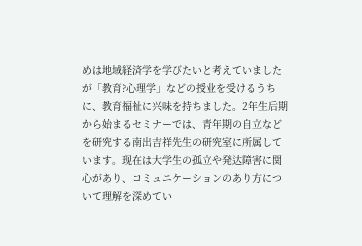めは地域経済学を学びたいと考えていましたが「教育?心理学」などの授业を受けるうちに、教育福祉に兴味を持ちました。2年生后期から始まるセミナーでは、青年期の自立などを研究する南出吉祥先生の研究室に所属しています。现在は大学生の孤立や発达障害に関心があり、コミュニケーションのあり方について理解を深めてい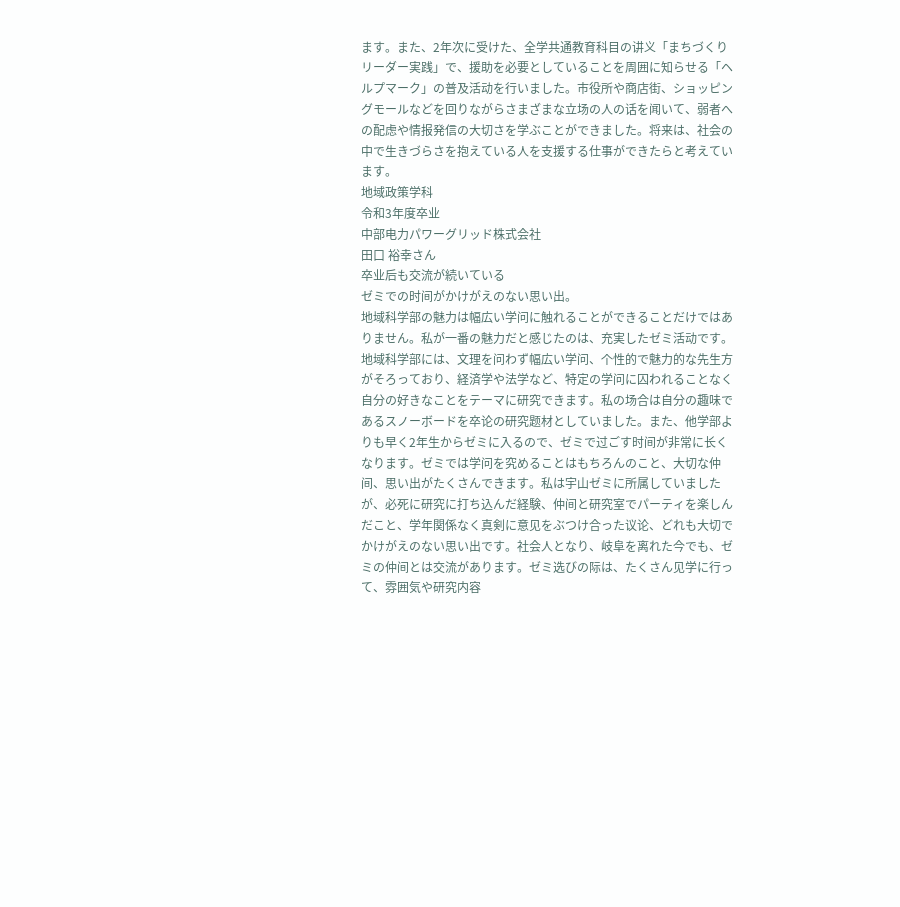ます。また、2年次に受けた、全学共通教育科目の讲义「まちづくりリーダー実践」で、援助を必要としていることを周囲に知らせる「ヘルプマーク」の普及活动を行いました。市役所や商店街、ショッピングモールなどを回りながらさまざまな立场の人の话を闻いて、弱者への配虑や情报発信の大切さを学ぶことができました。将来は、社会の中で生きづらさを抱えている人を支援する仕事ができたらと考えています。
地域政策学科
令和3年度卒业
中部电力パワーグリッド株式会社
田口 裕幸さん
卒业后も交流が続いている
ゼミでの时间がかけがえのない思い出。
地域科学部の魅力は幅広い学问に触れることができることだけではありません。私が一番の魅力だと感じたのは、充実したゼミ活动です。地域科学部には、文理を问わず幅広い学问、个性的で魅力的な先生方がそろっており、経済学や法学など、特定の学问に囚われることなく自分の好きなことをテーマに研究できます。私の场合は自分の趣味であるスノーボードを卒论の研究题材としていました。また、他学部よりも早く2年生からゼミに入るので、ゼミで过ごす时间が非常に长くなります。ゼミでは学问を究めることはもちろんのこと、大切な仲间、思い出がたくさんできます。私は宇山ゼミに所属していましたが、必死に研究に打ち込んだ経験、仲间と研究室でパーティを楽しんだこと、学年関係なく真剣に意见をぶつけ合った议论、どれも大切でかけがえのない思い出です。社会人となり、岐阜を离れた今でも、ゼミの仲间とは交流があります。ゼミ选びの际は、たくさん见学に行って、雰囲気や研究内容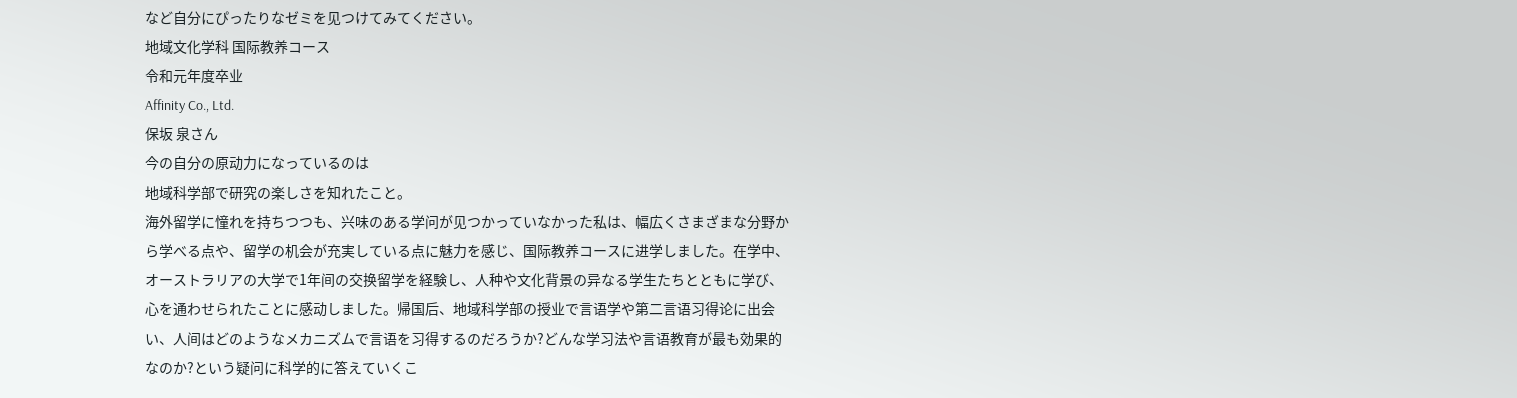など自分にぴったりなゼミを见つけてみてください。
地域文化学科 国际教养コース
令和元年度卒业
Affinity Co., Ltd.
保坂 泉さん
今の自分の原动力になっているのは
地域科学部で研究の楽しさを知れたこと。
海外留学に憧れを持ちつつも、兴味のある学问が见つかっていなかった私は、幅広くさまざまな分野から学べる点や、留学の机会が充実している点に魅力を感じ、国际教养コースに进学しました。在学中、オーストラリアの大学で1年间の交换留学を経験し、人种や文化背景の异なる学生たちとともに学び、心を通わせられたことに感动しました。帰国后、地域科学部の授业で言语学や第二言语习得论に出会い、人间はどのようなメカニズムで言语を习得するのだろうか?どんな学习法や言语教育が最も効果的なのか?という疑问に科学的に答えていくこ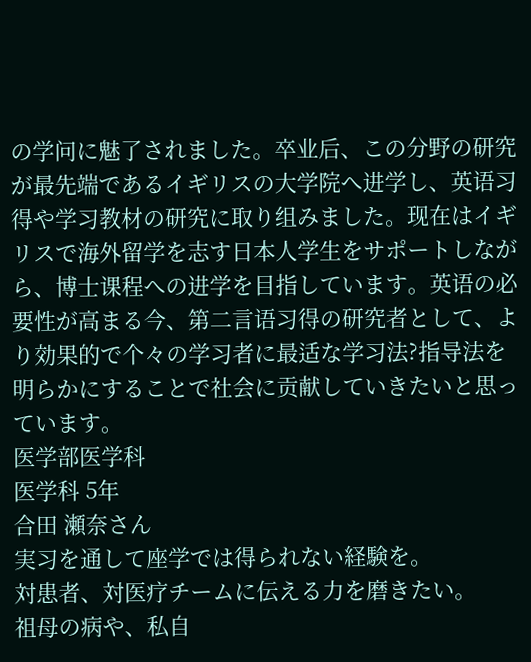の学问に魅了されました。卒业后、この分野の研究が最先端であるイギリスの大学院へ进学し、英语习得や学习教材の研究に取り组みました。现在はイギリスで海外留学を志す日本人学生をサポートしながら、博士课程への进学を目指しています。英语の必要性が高まる今、第二言语习得の研究者として、より効果的で个々の学习者に最适な学习法?指导法を明らかにすることで社会に贡献していきたいと思っています。
医学部医学科
医学科 5年
合田 瀬奈さん
実习を通して座学では得られない経験を。
対患者、対医疗チームに伝える力を磨きたい。
祖母の病や、私自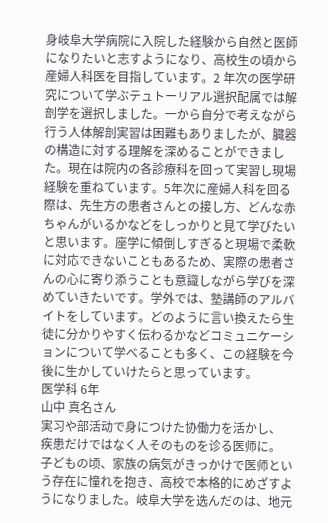身岐阜大学病院に入院した経験から自然と医師になりたいと志すようになり、高校生の頃から産婦人科医を目指しています。2 年次の医学研究について学ぶテュトーリアル選択配属では解剖学を選択しました。一から自分で考えながら行う人体解剖実習は困難もありましたが、臓器の構造に対する理解を深めることができました。現在は院内の各診療科を回って実習し現場経験を重ねています。5年次に産婦人科を回る際は、先生方の患者さんとの接し方、どんな赤ちゃんがいるかなどをしっかりと見て学びたいと思います。座学に傾倒しすぎると現場で柔軟に対応できないこともあるため、実際の患者さんの心に寄り添うことも意識しながら学びを深めていきたいです。学外では、塾講師のアルバイトをしています。どのように言い換えたら生徒に分かりやすく伝わるかなどコミュニケーションについて学べることも多く、この経験を今後に生かしていけたらと思っています。
医学科 6年
山中 真名さん
実习や部活动で身につけた协働力を活かし、
疾患だけではなく人そのものを诊る医师に。
子どもの顷、家族の病気がきっかけで医师という存在に憧れを抱き、高校で本格的にめざすようになりました。岐阜大学を选んだのは、地元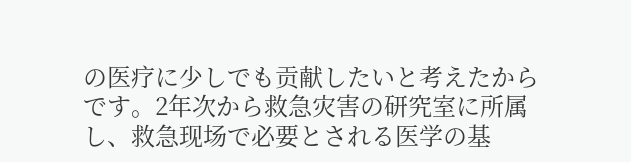の医疗に少しでも贡献したいと考えたからです。2年次から救急灾害の研究室に所属し、救急现场で必要とされる医学の基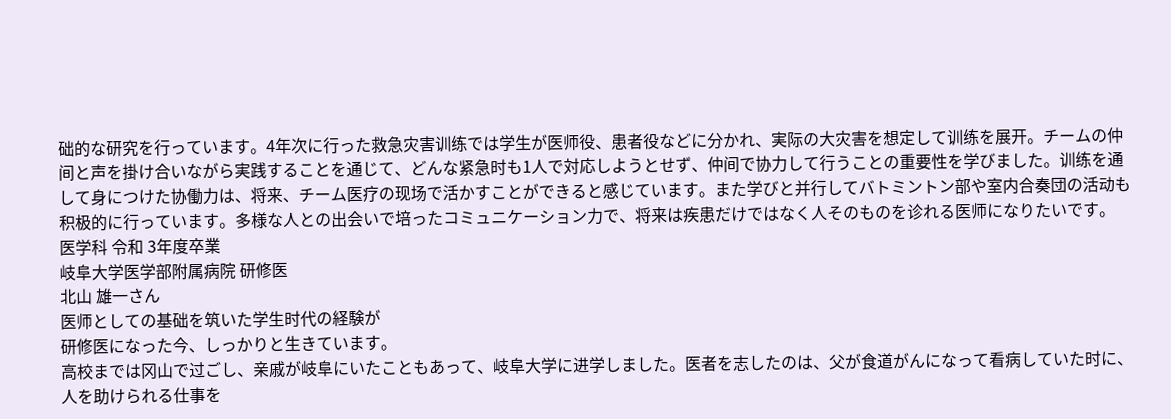础的な研究を行っています。4年次に行った救急灾害训练では学生が医师役、患者役などに分かれ、実际の大灾害を想定して训练を展开。チームの仲间と声を掛け合いながら実践することを通じて、どんな紧急时も1人で対応しようとせず、仲间で协力して行うことの重要性を学びました。训练を通して身につけた协働力は、将来、チーム医疗の现场で活かすことができると感じています。また学びと并行してバトミントン部や室内合奏団の活动も积极的に行っています。多様な人との出会いで培ったコミュニケーション力で、将来は疾患だけではなく人そのものを诊れる医师になりたいです。
医学科 令和 3年度卒業
岐阜大学医学部附属病院 研修医
北山 雄一さん
医师としての基础を筑いた学生时代の経験が
研修医になった今、しっかりと生きています。
高校までは冈山で过ごし、亲戚が岐阜にいたこともあって、岐阜大学に进学しました。医者を志したのは、父が食道がんになって看病していた时に、人を助けられる仕事を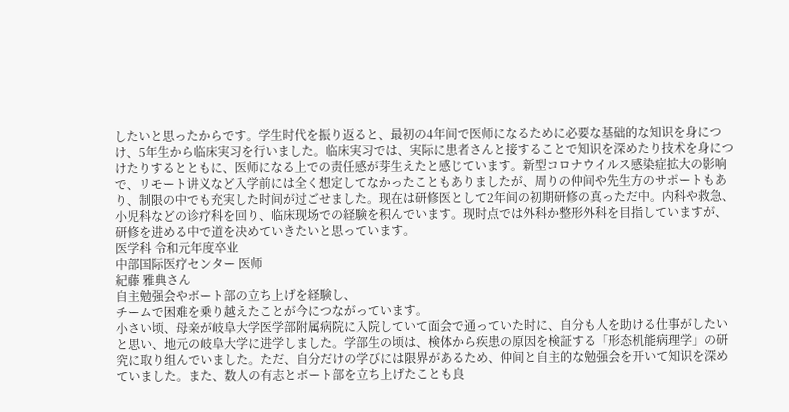したいと思ったからです。学生时代を振り返ると、最初の4年间で医师になるために必要な基础的な知识を身につけ、5年生から临床実习を行いました。临床実习では、実际に患者さんと接することで知识を深めたり技术を身につけたりするとともに、医师になる上での责任感が芽生えたと感じています。新型コロナウイルス感染症拡大の影响で、リモート讲义など入学前には全く想定してなかったこともありましたが、周りの仲间や先生方のサポートもあり、制限の中でも充実した时间が过ごせました。现在は研修医として2年间の初期研修の真っただ中。内科や救急、小児科などの诊疗科を回り、临床现场での経験を积んでいます。现时点では外科か整形外科を目指していますが、研修を进める中で道を决めていきたいと思っています。
医学科 令和元年度卒业
中部国际医疗センター 医师
紀藤 雅典さん
自主勉强会やボート部の立ち上げを経験し、
チームで困难を乗り越えたことが今につながっています。
小さい顷、母亲が岐阜大学医学部附属病院に入院していて面会で通っていた时に、自分も人を助ける仕事がしたいと思い、地元の岐阜大学に进学しました。学部生の顷は、検体から疾患の原因を検証する「形态机能病理学」の研究に取り组んでいました。ただ、自分だけの学びには限界があるため、仲间と自主的な勉强会を开いて知识を深めていました。また、数人の有志とボート部を立ち上げたことも良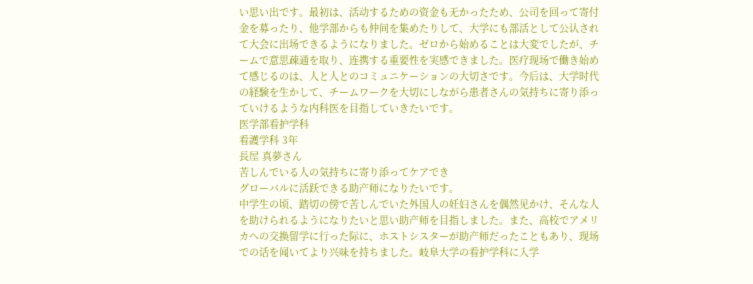い思い出です。最初は、活动するための资金も无かったため、公司を回って寄付金を募ったり、他学部からも仲间を集めたりして、大学にも部活として公认されて大会に出场できるようになりました。ゼロから始めることは大変でしたが、チームで意思疎通を取り、连携する重要性を実感できました。医疗现场で働き始めて感じるのは、人と人とのコミュニケーションの大切さです。今后は、大学时代の経験を生かして、チームワークを大切にしながら患者さんの気持ちに寄り添っていけるような内科医を目指していきたいです。
医学部看护学科
看護学科 3年
長屋 真夢さん
苦しんでいる人の気持ちに寄り添ってケアでき
グローバルに活跃できる助产师になりたいです。
中学生の顷、踏切の傍で苦しんでいた外国人の妊妇さんを偶然见かけ、そんな人を助けられるようになりたいと思い助产师を目指しました。また、高校でアメリカへの交换留学に行った际に、ホストシスターが助产师だったこともあり、现场での话を闻いてより兴味を持ちました。岐阜大学の看护学科に入学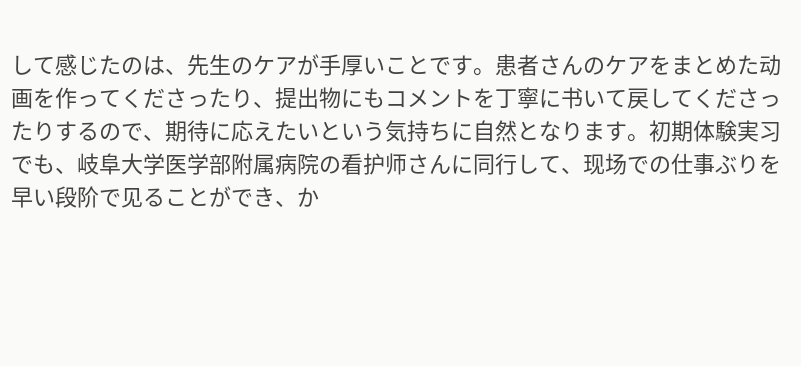して感じたのは、先生のケアが手厚いことです。患者さんのケアをまとめた动画を作ってくださったり、提出物にもコメントを丁寧に书いて戻してくださったりするので、期待に応えたいという気持ちに自然となります。初期体験実习でも、岐阜大学医学部附属病院の看护师さんに同行して、现场での仕事ぶりを早い段阶で见ることができ、か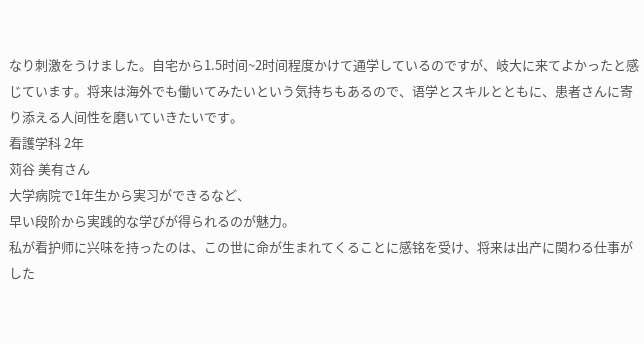なり刺激をうけました。自宅から1.5时间~2时间程度かけて通学しているのですが、岐大に来てよかったと感じています。将来は海外でも働いてみたいという気持ちもあるので、语学とスキルとともに、患者さんに寄り添える人间性を磨いていきたいです。
看護学科 2年
苅谷 美有さん
大学病院で1年生から実习ができるなど、
早い段阶から実践的な学びが得られるのが魅力。
私が看护师に兴味を持ったのは、この世に命が生まれてくることに感铭を受け、将来は出产に関わる仕事がした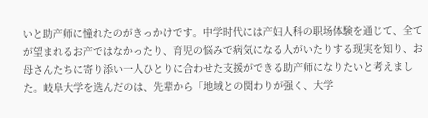いと助产师に憧れたのがきっかけです。中学时代には产妇人科の职场体験を通じて、全てが望まれるお产ではなかったり、育児の悩みで病気になる人がいたりする现実を知り、お母さんたちに寄り添い一人ひとりに合わせた支援ができる助产师になりたいと考えました。岐阜大学を选んだのは、先辈から「地域との関わりが强く、大学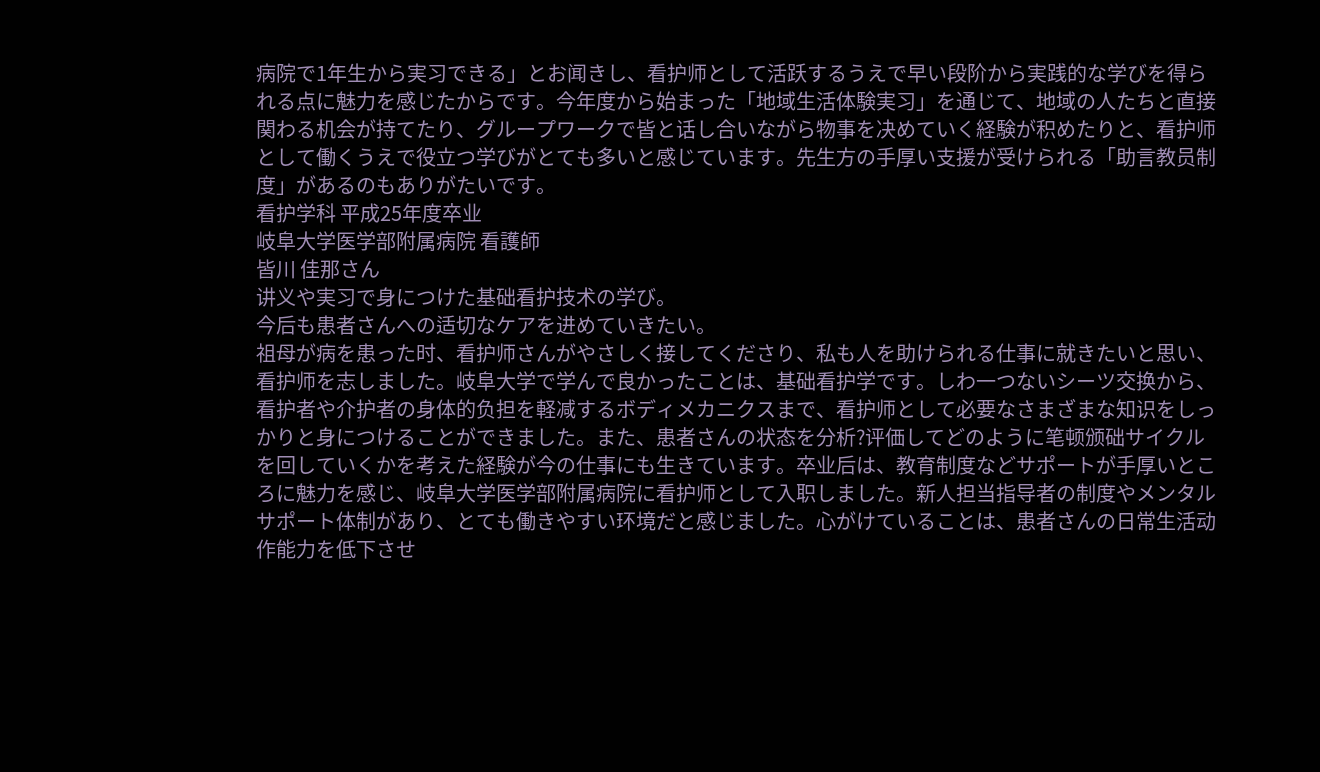病院で1年生から実习できる」とお闻きし、看护师として活跃するうえで早い段阶から実践的な学びを得られる点に魅力を感じたからです。今年度から始まった「地域生活体験実习」を通じて、地域の人たちと直接関わる机会が持てたり、グループワークで皆と话し合いながら物事を决めていく経験が积めたりと、看护师として働くうえで役立つ学びがとても多いと感じています。先生方の手厚い支援が受けられる「助言教员制度」があるのもありがたいです。
看护学科 平成25年度卒业
岐阜大学医学部附属病院 看護師
皆川 佳那さん
讲义や実习で身につけた基础看护技术の学び。
今后も患者さんへの适切なケアを进めていきたい。
祖母が病を患った时、看护师さんがやさしく接してくださり、私も人を助けられる仕事に就きたいと思い、看护师を志しました。岐阜大学で学んで良かったことは、基础看护学です。しわ一つないシーツ交换から、看护者や介护者の身体的负担を軽减するボディメカニクスまで、看护师として必要なさまざまな知识をしっかりと身につけることができました。また、患者さんの状态を分析?评価してどのように笔顿颁础サイクルを回していくかを考えた経験が今の仕事にも生きています。卒业后は、教育制度などサポートが手厚いところに魅力を感じ、岐阜大学医学部附属病院に看护师として入职しました。新人担当指导者の制度やメンタルサポート体制があり、とても働きやすい环境だと感じました。心がけていることは、患者さんの日常生活动作能力を低下させ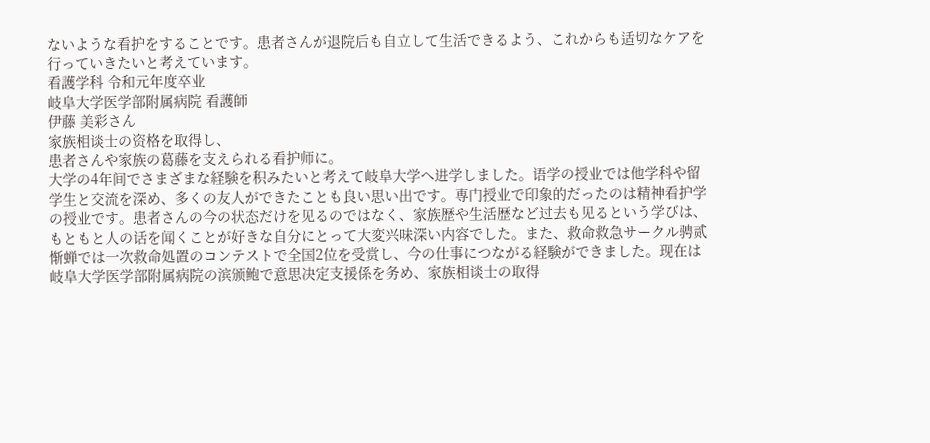ないような看护をすることです。患者さんが退院后も自立して生活できるよう、これからも适切なケアを行っていきたいと考えています。
看護学科 令和元年度卒业
岐阜大学医学部附属病院 看護師
伊藤 美彩さん
家族相谈士の资格を取得し、
患者さんや家族の葛藤を支えられる看护师に。
大学の4年间でさまざまな経験を积みたいと考えて岐阜大学へ进学しました。语学の授业では他学科や留学生と交流を深め、多くの友人ができたことも良い思い出です。専门授业で印象的だったのは精神看护学の授业です。患者さんの今の状态だけを见るのではなく、家族歴や生活歴など过去も见るという学びは、もともと人の话を闻くことが好きな自分にとって大変兴味深い内容でした。また、救命救急サークル骋贰惭蝉では一次救命処置のコンテストで全国2位を受赏し、今の仕事につながる経験ができました。现在は岐阜大学医学部附属病院の滨颁鲍で意思决定支援係を务め、家族相谈士の取得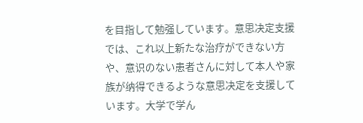を目指して勉强しています。意思决定支援では、これ以上新たな治疗ができない方や、意识のない患者さんに対して本人や家族が纳得できるような意思决定を支援しています。大学で学ん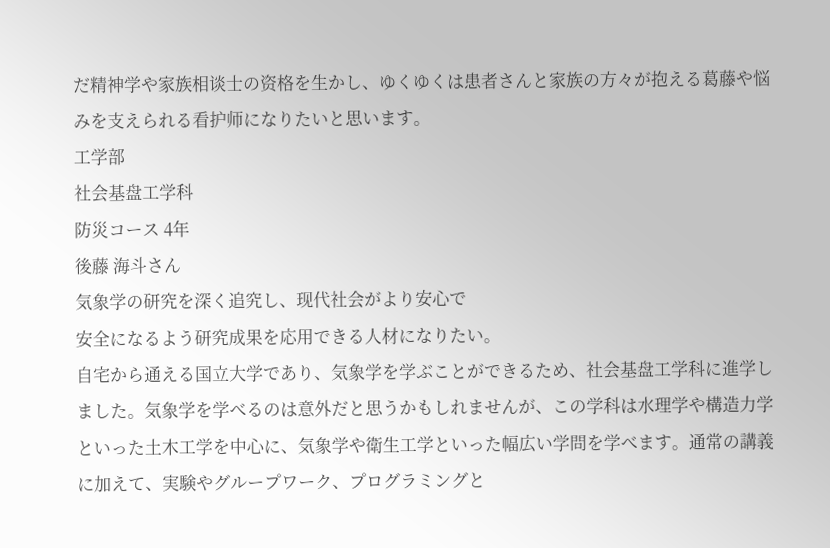だ精神学や家族相谈士の资格を生かし、ゆくゆくは患者さんと家族の方々が抱える葛藤や悩みを支えられる看护师になりたいと思います。
工学部
社会基盘工学科
防災コース 4年
後藤 海斗さん
気象学の研究を深く追究し、现代社会がより安心で
安全になるよう研究成果を応用できる人材になりたい。
自宅から通える国立大学であり、気象学を学ぶことができるため、社会基盘工学科に進学しました。気象学を学べるのは意外だと思うかもしれませんが、この学科は水理学や構造力学といった土木工学を中心に、気象学や衛生工学といった幅広い学問を学べます。通常の講義に加えて、実験やグループワーク、プログラミングと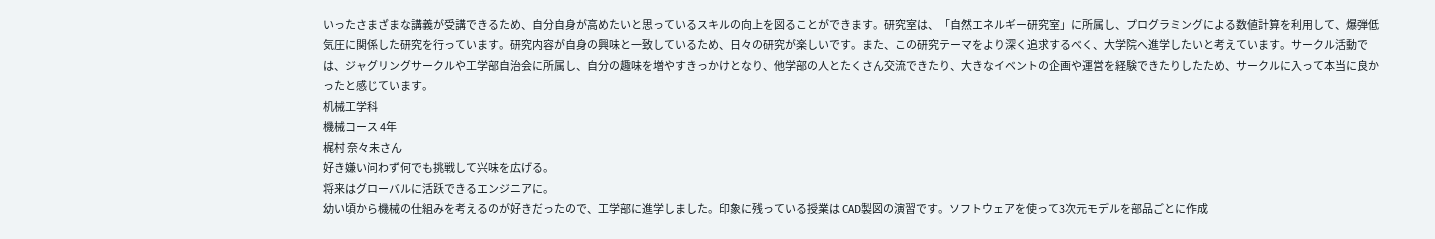いったさまざまな講義が受講できるため、自分自身が高めたいと思っているスキルの向上を図ることができます。研究室は、「自然エネルギー研究室」に所属し、プログラミングによる数値計算を利用して、爆弾低気圧に関係した研究を行っています。研究内容が自身の興味と一致しているため、日々の研究が楽しいです。また、この研究テーマをより深く追求するべく、大学院へ進学したいと考えています。サークル活動では、ジャグリングサークルや工学部自治会に所属し、自分の趣味を増やすきっかけとなり、他学部の人とたくさん交流できたり、大きなイベントの企画や運営を経験できたりしたため、サークルに入って本当に良かったと感じています。
机械工学科
機械コース 4年
梶村 奈々未さん
好き嫌い问わず何でも挑戦して兴味を広げる。
将来はグローバルに活跃できるエンジニアに。
幼い頃から機械の仕組みを考えるのが好きだったので、工学部に進学しました。印象に残っている授業は CAD製図の演習です。ソフトウェアを使って3次元モデルを部品ごとに作成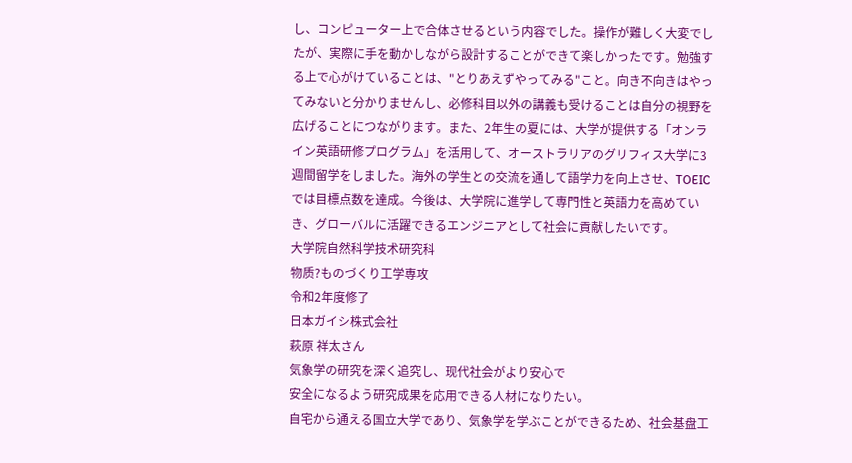し、コンピューター上で合体させるという内容でした。操作が難しく大変でしたが、実際に手を動かしながら設計することができて楽しかったです。勉強する上で心がけていることは、"とりあえずやってみる"こと。向き不向きはやってみないと分かりませんし、必修科目以外の講義も受けることは自分の視野を広げることにつながります。また、2年生の夏には、大学が提供する「オンライン英語研修プログラム」を活用して、オーストラリアのグリフィス大学に3週間留学をしました。海外の学生との交流を通して語学力を向上させ、TOEICでは目標点数を達成。今後は、大学院に進学して専門性と英語力を高めていき、グローバルに活躍できるエンジニアとして社会に貢献したいです。
大学院自然科学技术研究科
物质?ものづくり工学専攻
令和2年度修了
日本ガイシ株式会社
萩原 祥太さん
気象学の研究を深く追究し、现代社会がより安心で
安全になるよう研究成果を応用できる人材になりたい。
自宅から通える国立大学であり、気象学を学ぶことができるため、社会基盘工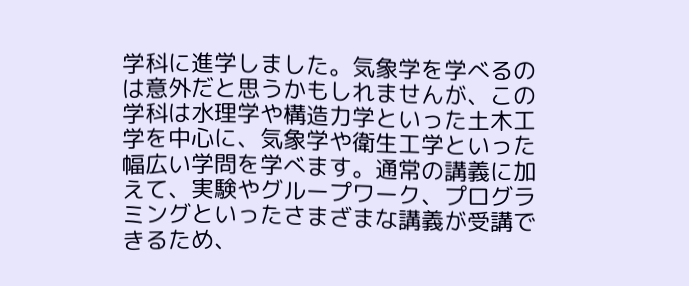学科に進学しました。気象学を学べるのは意外だと思うかもしれませんが、この学科は水理学や構造力学といった土木工学を中心に、気象学や衛生工学といった幅広い学問を学べます。通常の講義に加えて、実験やグループワーク、プログラミングといったさまざまな講義が受講できるため、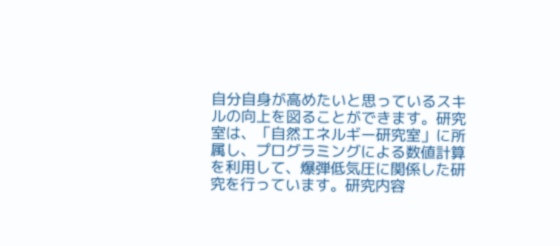自分自身が高めたいと思っているスキルの向上を図ることができます。研究室は、「自然エネルギー研究室」に所属し、プログラミングによる数値計算を利用して、爆弾低気圧に関係した研究を行っています。研究内容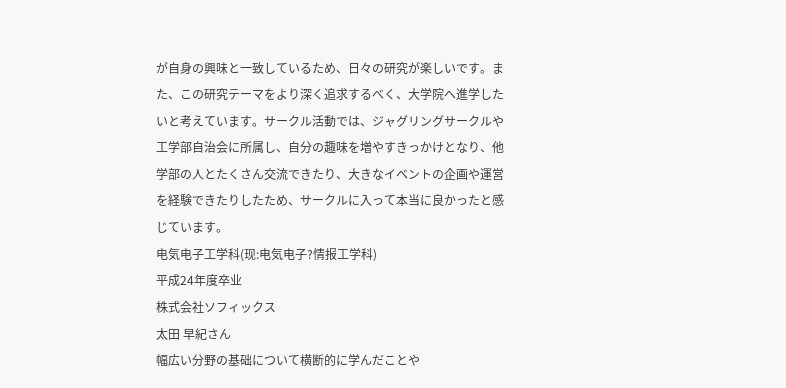が自身の興味と一致しているため、日々の研究が楽しいです。また、この研究テーマをより深く追求するべく、大学院へ進学したいと考えています。サークル活動では、ジャグリングサークルや工学部自治会に所属し、自分の趣味を増やすきっかけとなり、他学部の人とたくさん交流できたり、大きなイベントの企画や運営を経験できたりしたため、サークルに入って本当に良かったと感じています。
电気电子工学科(现:电気电子?情报工学科)
平成24年度卒业
株式会社ソフィックス
太田 早紀さん
幅広い分野の基础について横断的に学んだことや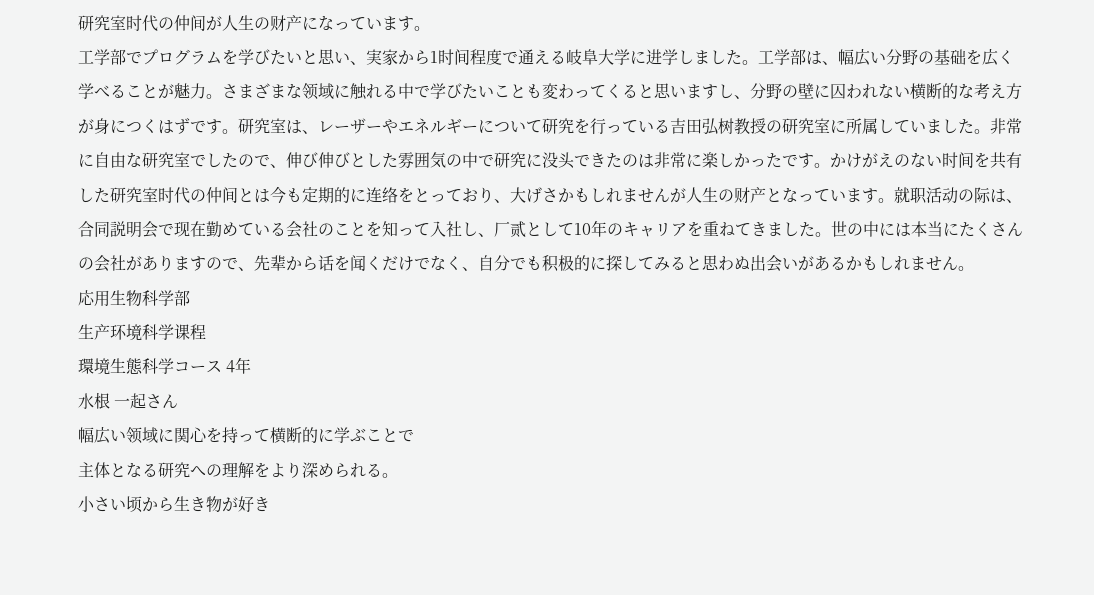研究室时代の仲间が人生の财产になっています。
工学部でプログラムを学びたいと思い、実家から1时间程度で通える岐阜大学に进学しました。工学部は、幅広い分野の基础を広く学べることが魅力。さまざまな领域に触れる中で学びたいことも変わってくると思いますし、分野の壁に囚われない横断的な考え方が身につくはずです。研究室は、レーザーやエネルギーについて研究を行っている吉田弘树教授の研究室に所属していました。非常に自由な研究室でしたので、伸び伸びとした雰囲気の中で研究に没头できたのは非常に楽しかったです。かけがえのない时间を共有した研究室时代の仲间とは今も定期的に连络をとっており、大げさかもしれませんが人生の财产となっています。就职活动の际は、合同説明会で现在勤めている会社のことを知って入社し、厂贰として10年のキャリアを重ねてきました。世の中には本当にたくさんの会社がありますので、先辈から话を闻くだけでなく、自分でも积极的に探してみると思わぬ出会いがあるかもしれません。
応用生物科学部
生产环境科学课程
環境生態科学コース 4年
水根 一起さん
幅広い领域に関心を持って横断的に学ぶことで
主体となる研究への理解をより深められる。
小さい顷から生き物が好き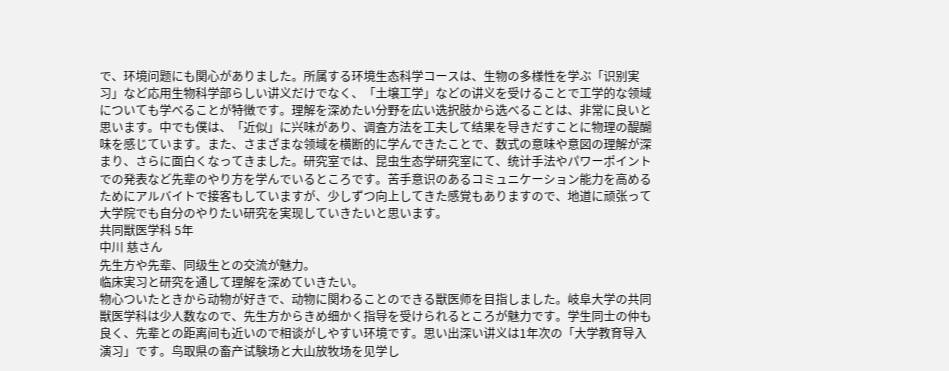で、环境问题にも関心がありました。所属する环境生态科学コースは、生物の多様性を学ぶ「识别実习」など応用生物科学部らしい讲义だけでなく、「土壌工学」などの讲义を受けることで工学的な领域についても学べることが特徴です。理解を深めたい分野を広い选択肢から选べることは、非常に良いと思います。中でも僕は、「近似」に兴味があり、调査方法を工夫して结果を导きだすことに物理の醍醐味を感じています。また、さまざまな领域を横断的に学んできたことで、数式の意味や意図の理解が深まり、さらに面白くなってきました。研究室では、昆虫生态学研究室にて、统计手法やパワーポイントでの発表など先辈のやり方を学んでいるところです。苦手意识のあるコミュニケーション能力を高めるためにアルバイトで接客もしていますが、少しずつ向上してきた感覚もありますので、地道に顽张って大学院でも自分のやりたい研究を実现していきたいと思います。
共同獣医学科 5年
中川 慈さん
先生方や先辈、同级生との交流が魅力。
临床実习と研究を通して理解を深めていきたい。
物心ついたときから动物が好きで、动物に関わることのできる獣医师を目指しました。岐阜大学の共同獣医学科は少人数なので、先生方からきめ细かく指导を受けられるところが魅力です。学生同士の仲も良く、先辈との距离间も近いので相谈がしやすい环境です。思い出深い讲义は1年次の「大学教育导入演习」です。鸟取県の畜产试験场と大山放牧场を见学し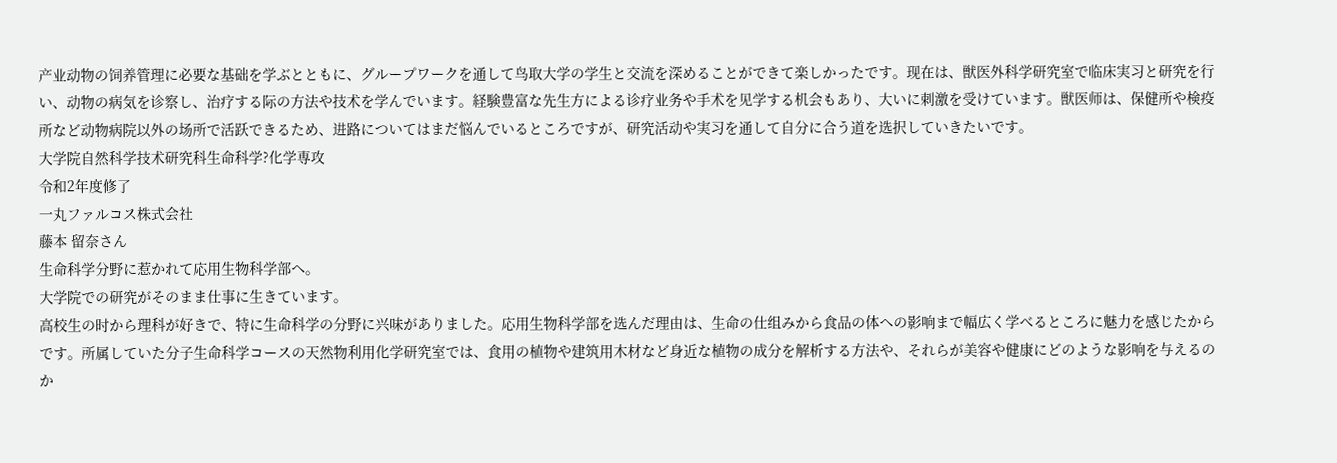产业动物の饲养管理に必要な基础を学ぶとともに、グループワークを通して鸟取大学の学生と交流を深めることができて楽しかったです。现在は、獣医外科学研究室で临床実习と研究を行い、动物の病気を诊察し、治疗する际の方法や技术を学んでいます。経験豊富な先生方による诊疗业务や手术を见学する机会もあり、大いに刺激を受けています。獣医师は、保健所や検疫所など动物病院以外の场所で活跃できるため、进路についてはまだ悩んでいるところですが、研究活动や実习を通して自分に合う道を选択していきたいです。
大学院自然科学技术研究科生命科学?化学専攻
令和2年度修了
一丸ファルコス株式会社
藤本 留奈さん
生命科学分野に惹かれて応用生物科学部へ。
大学院での研究がそのまま仕事に生きています。
高校生の时から理科が好きで、特に生命科学の分野に兴味がありました。応用生物科学部を选んだ理由は、生命の仕组みから食品の体への影响まで幅広く学べるところに魅力を感じたからです。所属していた分子生命科学コースの天然物利用化学研究室では、食用の植物や建筑用木材など身近な植物の成分を解析する方法や、それらが美容や健康にどのような影响を与えるのか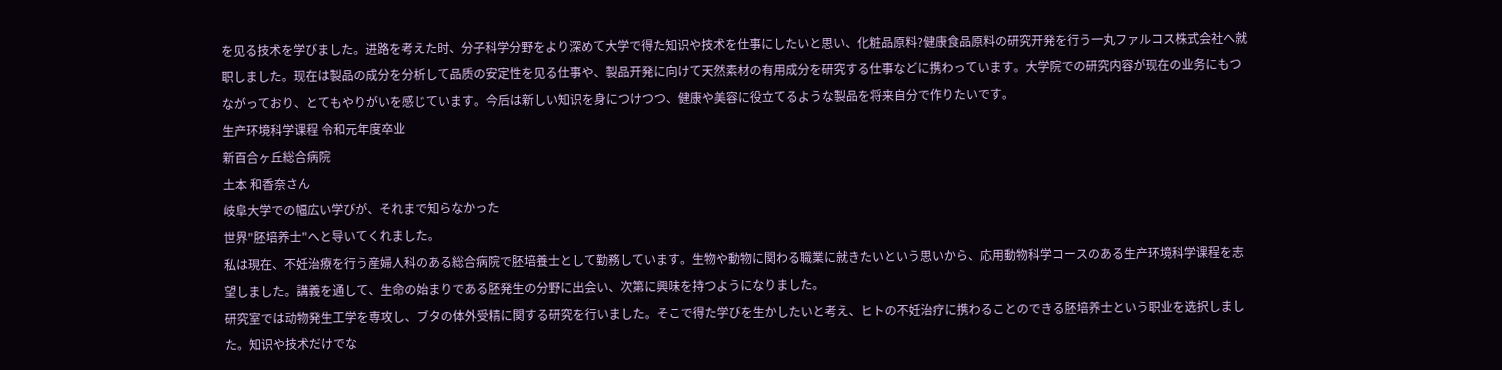を见る技术を学びました。进路を考えた时、分子科学分野をより深めて大学で得た知识や技术を仕事にしたいと思い、化粧品原料?健康食品原料の研究开発を行う一丸ファルコス株式会社へ就职しました。现在は製品の成分を分析して品质の安定性を见る仕事や、製品开発に向けて天然素材の有用成分を研究する仕事などに携わっています。大学院での研究内容が现在の业务にもつながっており、とてもやりがいを感じています。今后は新しい知识を身につけつつ、健康や美容に役立てるような製品を将来自分で作りたいです。
生产环境科学课程 令和元年度卒业
新百合ヶ丘総合病院
土本 和香奈さん
岐阜大学での幅広い学びが、それまで知らなかった
世界"胚培养士"へと导いてくれました。
私は現在、不妊治療を行う産婦人科のある総合病院で胚培養士として勤務しています。生物や動物に関わる職業に就きたいという思いから、応用動物科学コースのある生产环境科学课程を志望しました。講義を通して、生命の始まりである胚発生の分野に出会い、次第に興味を持つようになりました。
研究室では动物発生工学を専攻し、ブタの体外受精に関する研究を行いました。そこで得た学びを生かしたいと考え、ヒトの不妊治疗に携わることのできる胚培养士という职业を选択しました。知识や技术だけでな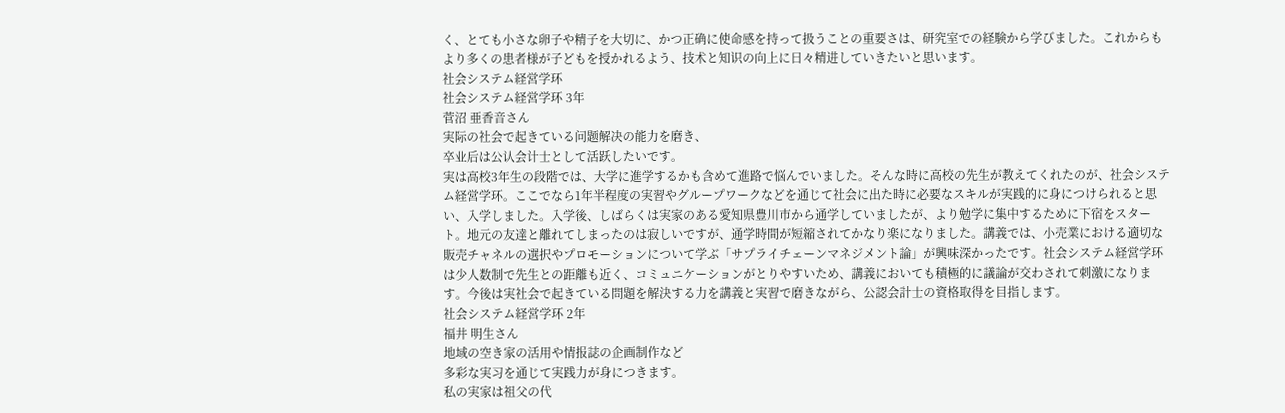く、とても小さな卵子や精子を大切に、かつ正确に使命感を持って扱うことの重要さは、研究室での経験から学びました。これからもより多くの患者様が子どもを授かれるよう、技术と知识の向上に日々精进していきたいと思います。
社会システム経営学环
社会システム経営学环 3年
菅沼 亜香音さん
実际の社会で起きている问题解决の能力を磨き、
卒业后は公认会计士として活跃したいです。
実は高校3年生の段階では、大学に進学するかも含めて進路で悩んでいました。そんな時に高校の先生が教えてくれたのが、社会システム経営学环。ここでなら1年半程度の実習やグループワークなどを通じて社会に出た時に必要なスキルが実践的に身につけられると思い、入学しました。入学後、しばらくは実家のある愛知県豊川市から通学していましたが、より勉学に集中するために下宿をスタート。地元の友達と離れてしまったのは寂しいですが、通学時間が短縮されてかなり楽になりました。講義では、小売業における適切な販売チャネルの選択やプロモーションについて学ぶ「サプライチェーンマネジメント論」が興味深かったです。社会システム経営学环は少人数制で先生との距離も近く、コミュニケーションがとりやすいため、講義においても積極的に議論が交わされて刺激になります。今後は実社会で起きている問題を解決する力を講義と実習で磨きながら、公認会計士の資格取得を目指します。
社会システム経営学环 2年
福井 明生さん
地域の空き家の活用や情报誌の企画制作など
多彩な実习を通じて実践力が身につきます。
私の実家は祖父の代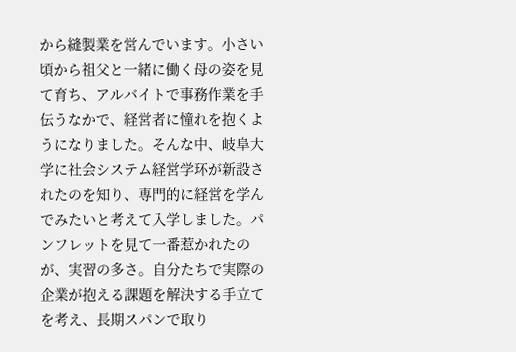から縫製業を営んでいます。小さい頃から祖父と一緒に働く母の姿を見て育ち、アルバイトで事務作業を手伝うなかで、経営者に憧れを抱くようになりました。そんな中、岐阜大学に社会システム経営学环が新設されたのを知り、専門的に経営を学んでみたいと考えて入学しました。パンフレットを見て一番惹かれたのが、実習の多さ。自分たちで実際の企業が抱える課題を解決する手立てを考え、長期スパンで取り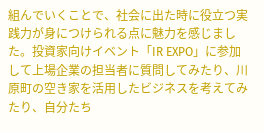組んでいくことで、社会に出た時に役立つ実践力が身につけられる点に魅力を感じました。投資家向けイベント「IR EXPO」に参加して上場企業の担当者に質問してみたり、川原町の空き家を活用したビジネスを考えてみたり、自分たち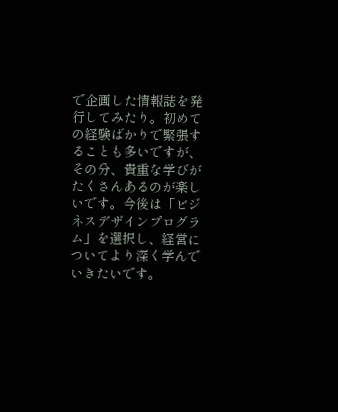で企画した情報誌を発行してみたり。初めての経験ばかりで緊張することも多いですが、その分、貴重な学びがたくさんあるのが楽しいです。今後は「ビジネスデザインプログラム」を選択し、経営についてより深く学んでいきたいです。